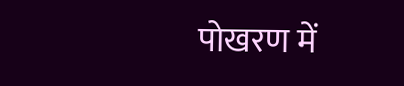पोखरण में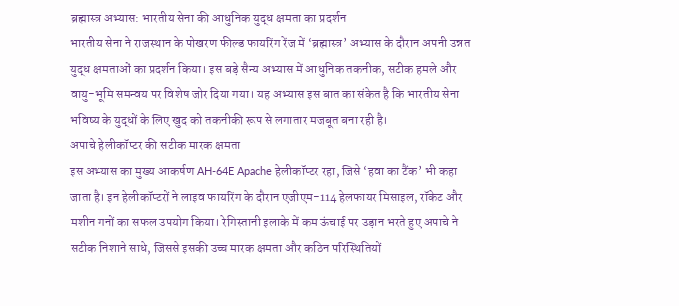ब्रह्मास्त्र अभ्यास: भारतीय सेना की आधुनिक युद्ध क्षमता का प्रदर्शन
भारतीय सेना ने राजस्थान के पोखरण फील्ड फायरिंग रेंज में ‘ब्रह्मास्त्र’ अभ्यास के दौरान अपनी उन्नत युद्ध क्षमताओं का प्रदर्शन किया। इस बड़े सैन्य अभ्यास में आधुनिक तकनीक, सटीक हमले और वायु-भूमि समन्वय पर विशेष जोर दिया गया। यह अभ्यास इस बात का संकेत है कि भारतीय सेना भविष्य के युद्धों के लिए खुद को तकनीकी रूप से लगातार मजबूत बना रही है।
अपाचे हेलीकॉप्टर की सटीक मारक क्षमता
इस अभ्यास का मुख्य आकर्षण AH-64E Apache हेलीकॉप्टर रहा, जिसे ‘हवा का टैंक’ भी कहा जाता है। इन हेलीकॉप्टरों ने लाइव फायरिंग के दौरान एजीएम-114 हेलफायर मिसाइल, रॉकेट और मशीन गनों का सफल उपयोग किया। रेगिस्तानी इलाके में कम ऊंचाई पर उड़ान भरते हुए अपाचे ने सटीक निशाने साधे, जिससे इसकी उच्च मारक क्षमता और कठिन परिस्थितियों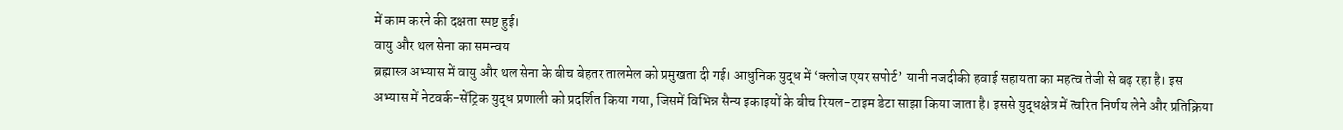में काम करने की दक्षता स्पष्ट हुई।
वायु और थल सेना का समन्वय
ब्रह्मास्त्र अभ्यास में वायु और थल सेना के बीच बेहतर तालमेल को प्रमुखता दी गई। आधुनिक युद्ध में ‘क्लोज एयर सपोर्ट’ यानी नजदीकी हवाई सहायता का महत्व तेजी से बढ़ रहा है। इस अभ्यास में नेटवर्क-सेंट्रिक युद्ध प्रणाली को प्रदर्शित किया गया, जिसमें विभिन्न सैन्य इकाइयों के बीच रियल-टाइम डेटा साझा किया जाता है। इससे युद्धक्षेत्र में त्वरित निर्णय लेने और प्रतिक्रिया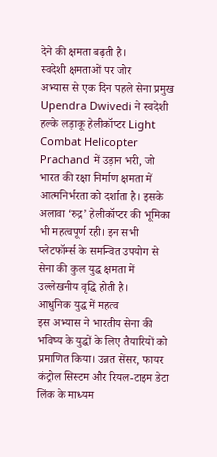देने की क्षमता बढ़ती है।
स्वदेशी क्षमताओं पर जोर
अभ्यास से एक दिन पहले सेना प्रमुख Upendra Dwivedi ने स्वदेशी हल्के लड़ाकू हेलीकॉप्टर Light Combat Helicopter Prachand में उड़ान भरी, जो भारत की रक्षा निर्माण क्षमता में आत्मनिर्भरता को दर्शाता है। इसके अलावा ‘रुद्र’ हेलीकॉप्टर की भूमिका भी महत्वपूर्ण रही। इन सभी प्लेटफॉर्म्स के समन्वित उपयोग से सेना की कुल युद्ध क्षमता में उल्लेखनीय वृद्धि होती है।
आधुनिक युद्ध में महत्व
इस अभ्यास ने भारतीय सेना की भविष्य के युद्धों के लिए तैयारियों को प्रमाणित किया। उन्नत सेंसर, फायर कंट्रोल सिस्टम और रियल-टाइम डेटा लिंक के माध्यम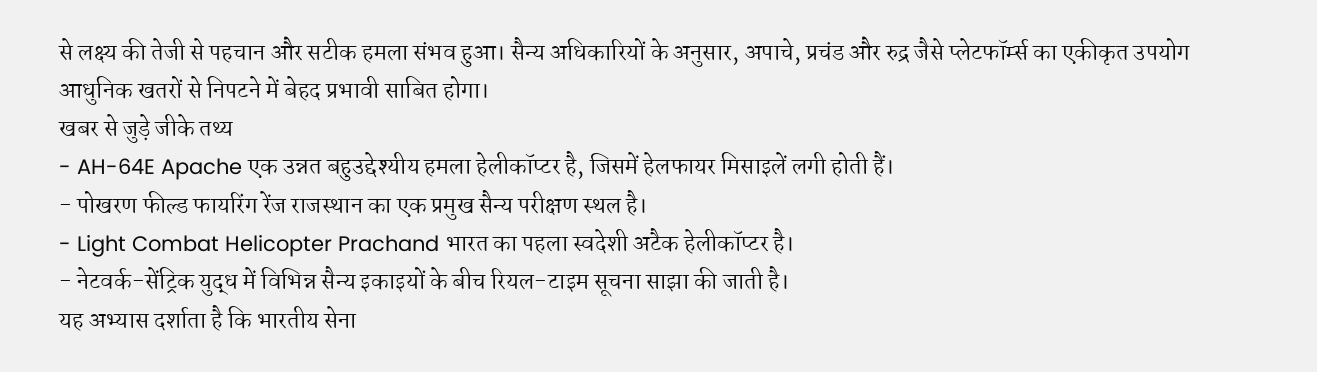से लक्ष्य की तेजी से पहचान और सटीक हमला संभव हुआ। सैन्य अधिकारियों के अनुसार, अपाचे, प्रचंड और रुद्र जैसे प्लेटफॉर्म्स का एकीकृत उपयोग आधुनिक खतरों से निपटने में बेहद प्रभावी साबित होगा।
खबर से जुड़े जीके तथ्य
- AH-64E Apache एक उन्नत बहुउद्देश्यीय हमला हेलीकॉप्टर है, जिसमें हेलफायर मिसाइलें लगी होती हैं।
- पोखरण फील्ड फायरिंग रेंज राजस्थान का एक प्रमुख सैन्य परीक्षण स्थल है।
- Light Combat Helicopter Prachand भारत का पहला स्वदेशी अटैक हेलीकॉप्टर है।
- नेटवर्क-सेंट्रिक युद्ध में विभिन्न सैन्य इकाइयों के बीच रियल-टाइम सूचना साझा की जाती है।
यह अभ्यास दर्शाता है कि भारतीय सेना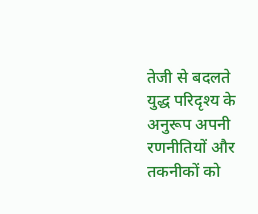तेजी से बदलते युद्ध परिदृश्य के अनुरूप अपनी रणनीतियों और तकनीकों को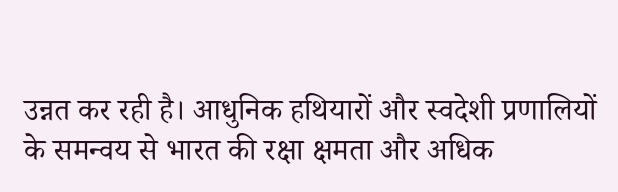उन्नत कर रही है। आधुनिक हथियारों और स्वदेशी प्रणालियों के समन्वय से भारत की रक्षा क्षमता और अधिक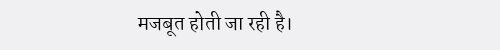मजबूत होती जा रही है।